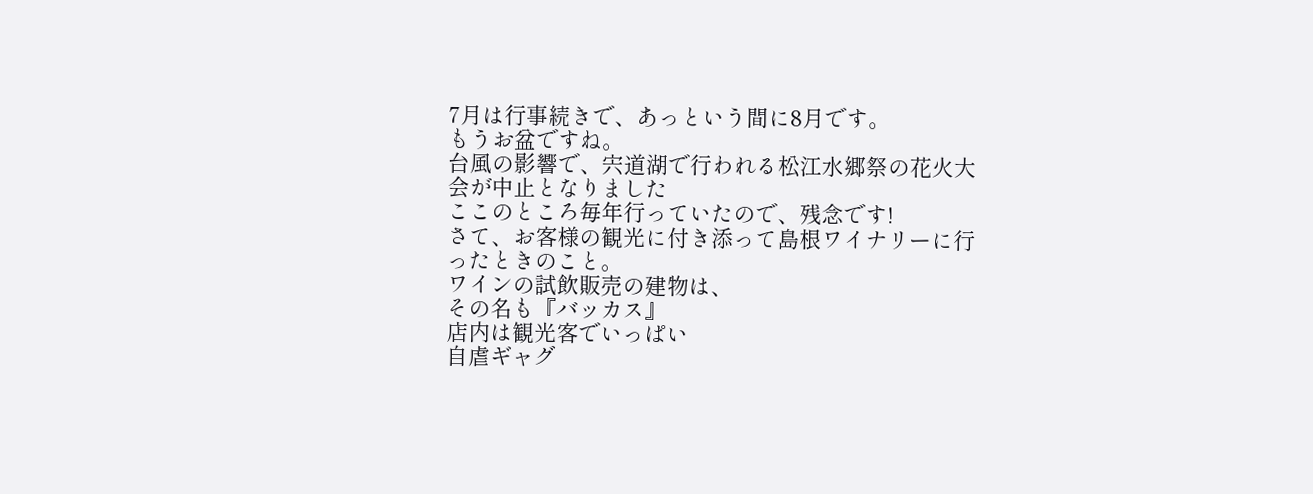7月は行事続きで、あっという間に8月です。
もうお盆ですね。
台風の影響で、宍道湖で行われる松江水郷祭の花火大会が中止となりました
ここのところ毎年行っていたので、残念です!
さて、お客様の観光に付き添って島根ワイナリーに行ったときのこと。
ワインの試飲販売の建物は、
その名も『バッカス』
店内は観光客でいっぱい
自虐ギャグ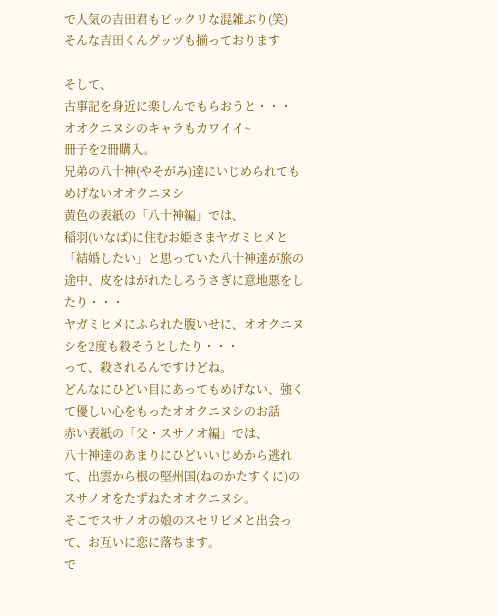で人気の吉田君もビックリな混雑ぶり(笑)
そんな吉田くんグッヅも揃っております

そして、
古事記を身近に楽しんでもらおうと・・・
オオクニヌシのキャラもカワイイ~
冊子を2冊購入。
兄弟の八十神(やそがみ)達にいじめられてもめげないオオクニヌシ
黄色の表紙の「八十神編」では、
稲羽(いなば)に住むお姫さまヤガミヒメと「結婚したい」と思っていた八十神達が旅の途中、皮をはがれたしろうさぎに意地悪をしたり・・・
ヤガミヒメにふられた腹いせに、オオクニヌシを2度も殺そうとしたり・・・
って、殺されるんですけどね。
どんなにひどい目にあってもめげない、強くて優しい心をもったオオクニヌシのお話
赤い表紙の「父・スサノオ編」では、
八十神達のあまりにひどいいじめから逃れて、出雲から根の堅州国(ねのかたすくに)のスサノオをたずねたオオクニヌシ。
そこでスサノオの娘のスセリビメと出会って、お互いに恋に落ちます。
で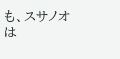も、スサノオは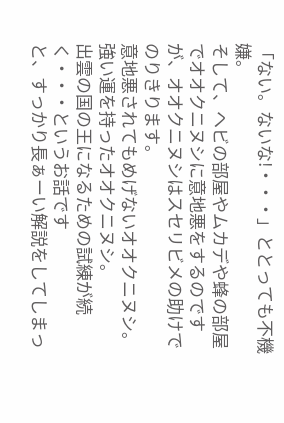「ない。ないな!・・・」ととっても不機嫌。
そして、ヘビの部屋やムカデや蜂の部屋でオオクニヌシに意地悪をするのですが、オオクニヌシはスセリビメの助けでのりきります。
意地悪されてもめげないオオクニヌシ。
強い運を持ったオオクニヌシ。
出雲の国の王になるための試練が続く・・・というお話です
と、すっかり長ぁーい解説をしてしまっ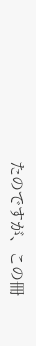たのですが、この冊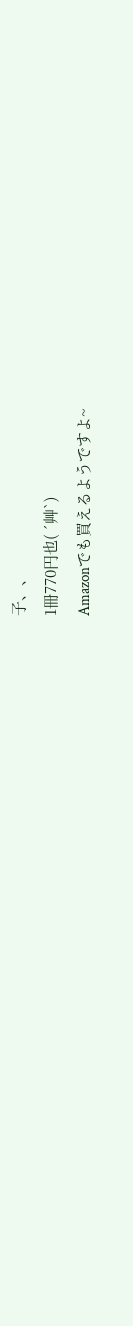子、、
1冊770円也( ´艸`)
Amazonでも買えるようですよ~